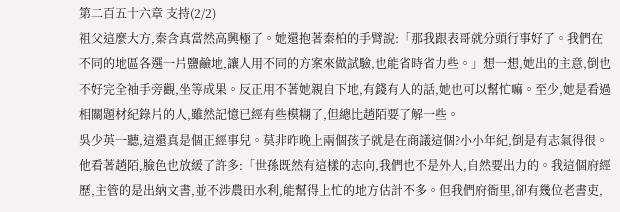第二百五十六章 支持(2/2)
祖父這麼大方,秦含真當然高興極了。她還抱著秦柏的手臂說:「那我跟表哥就分頭行事好了。我們在不同的地區各選一片鹽鹼地,讓人用不同的方案來做試驗,也能省時省力些。」想一想,她出的主意,倒也不好完全袖手旁觀,坐等成果。反正用不著她親自下地,有錢有人的話,她也可以幫忙嘛。至少,她是看過相關題材紀錄片的人,雖然記憶已經有些模糊了,但總比趙陌要了解一些。
吳少英一聽,這還真是個正經事兒。莫非昨晚上兩個孩子就是在商議這個?小小年紀,倒是有志氣得很。他看著趙陌,臉色也放緩了許多:「世孫既然有這樣的志向,我們也不是外人,自然要出力的。我這個府經歷,主管的是出納文書,並不涉農田水利,能幫得上忙的地方估計不多。但我們府衙里,卻有幾位老書吏,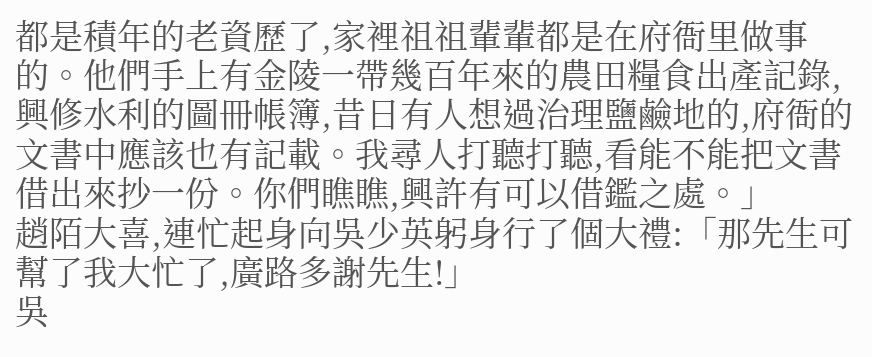都是積年的老資歷了,家裡祖祖輩輩都是在府衙里做事的。他們手上有金陵一帶幾百年來的農田糧食出產記錄,興修水利的圖冊帳簿,昔日有人想過治理鹽鹼地的,府衙的文書中應該也有記載。我尋人打聽打聽,看能不能把文書借出來抄一份。你們瞧瞧,興許有可以借鑑之處。」
趙陌大喜,連忙起身向吳少英躬身行了個大禮:「那先生可幫了我大忙了,廣路多謝先生!」
吳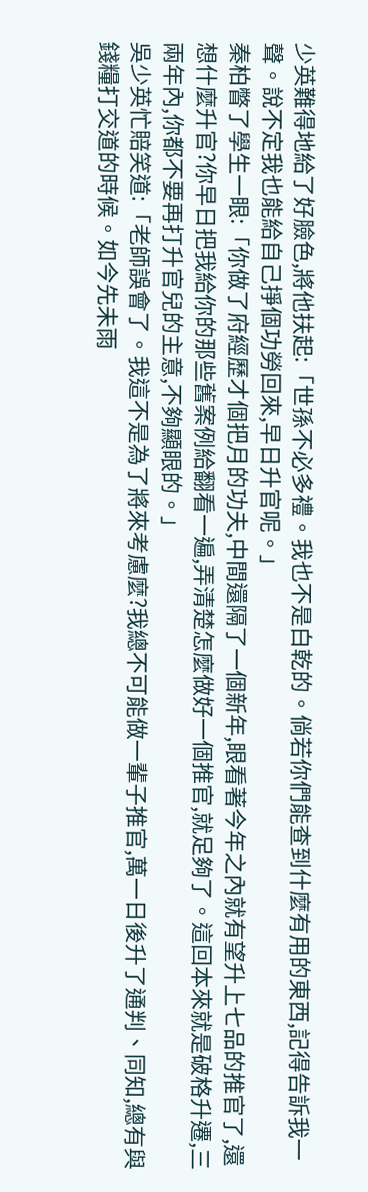少英難得地給了好臉色,將他扶起:「世孫不必多禮。我也不是白乾的。倘若你們能查到什麼有用的東西,記得告訴我一聲。說不定我也能給自己掙個功勞回來,早日升官呢。」
秦柏瞥了學生一眼:「你做了府經歷才個把月的功夫,中間還隔了一個新年,眼看著今年之內就有望升上七品的推官了,還想什麼升官?你早日把我給你的那些舊案例給翻看一遍,弄清楚怎麼做好一個推官,就足夠了。這回本來就是破格升遷,三兩年內,你都不要再打升官兒的主意,不夠顯眼的。」
吳少英忙賠笑道:「老師誤會了。我這不是為了將來考慮麼?我總不可能做一輩子推官,萬一日後升了通判、同知,總有與錢糧打交道的時候。如今先未雨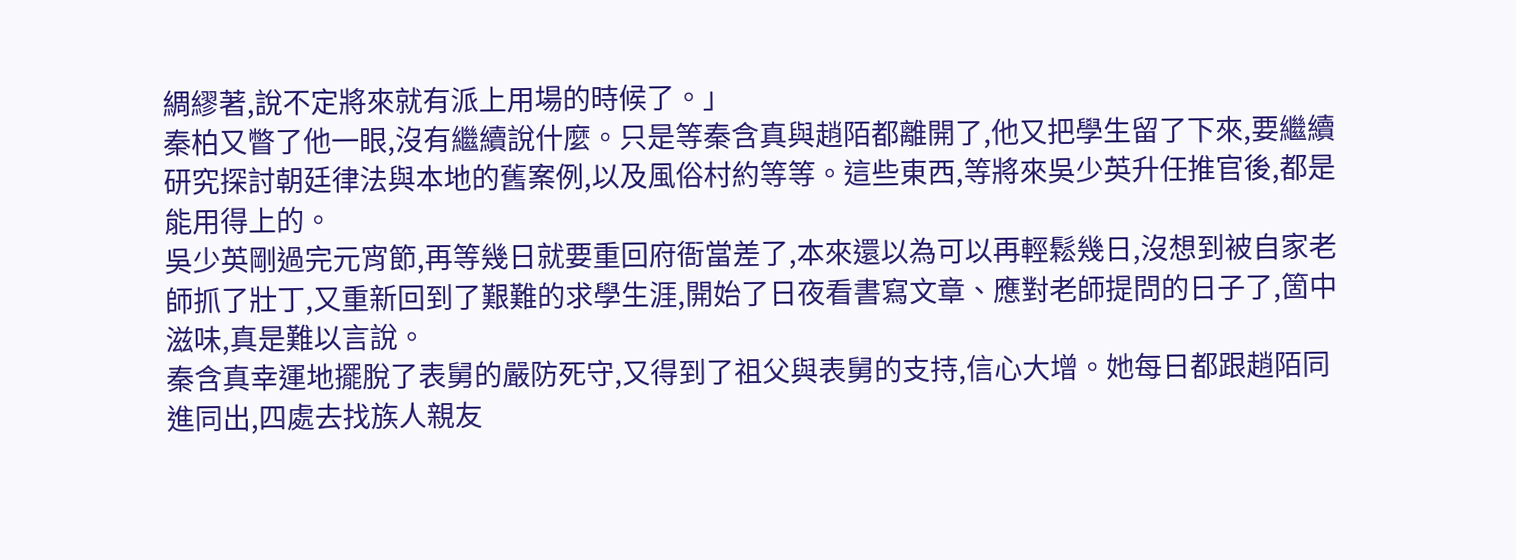綢繆著,說不定將來就有派上用場的時候了。」
秦柏又瞥了他一眼,沒有繼續說什麼。只是等秦含真與趙陌都離開了,他又把學生留了下來,要繼續研究探討朝廷律法與本地的舊案例,以及風俗村約等等。這些東西,等將來吳少英升任推官後,都是能用得上的。
吳少英剛過完元宵節,再等幾日就要重回府衙當差了,本來還以為可以再輕鬆幾日,沒想到被自家老師抓了壯丁,又重新回到了艱難的求學生涯,開始了日夜看書寫文章、應對老師提問的日子了,箇中滋味,真是難以言說。
秦含真幸運地擺脫了表舅的嚴防死守,又得到了祖父與表舅的支持,信心大增。她每日都跟趙陌同進同出,四處去找族人親友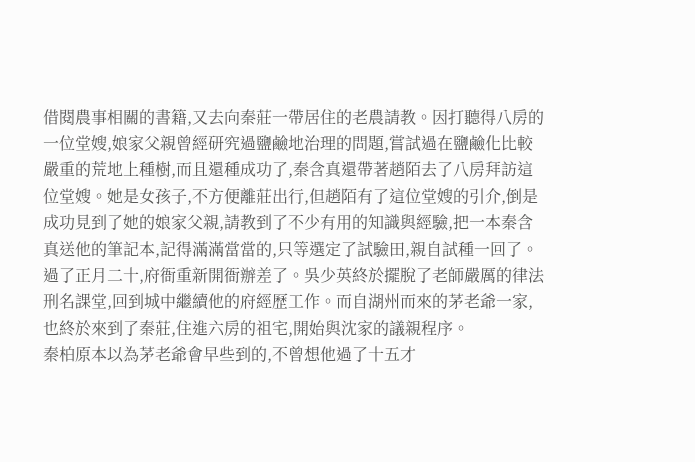借閱農事相關的書籍,又去向秦莊一帶居住的老農請教。因打聽得八房的一位堂嫂,娘家父親曾經研究過鹽鹼地治理的問題,嘗試過在鹽鹼化比較嚴重的荒地上種樹,而且還種成功了,秦含真還帶著趙陌去了八房拜訪這位堂嫂。她是女孩子,不方便離莊出行,但趙陌有了這位堂嫂的引介,倒是成功見到了她的娘家父親,請教到了不少有用的知識與經驗,把一本秦含真送他的筆記本,記得滿滿當當的,只等選定了試驗田,親自試種一回了。
過了正月二十,府衙重新開衙辦差了。吳少英終於擺脫了老師嚴厲的律法刑名課堂,回到城中繼續他的府經歷工作。而自湖州而來的茅老爺一家,也終於來到了秦莊,住進六房的祖宅,開始與沈家的議親程序。
秦柏原本以為茅老爺會早些到的,不曾想他過了十五才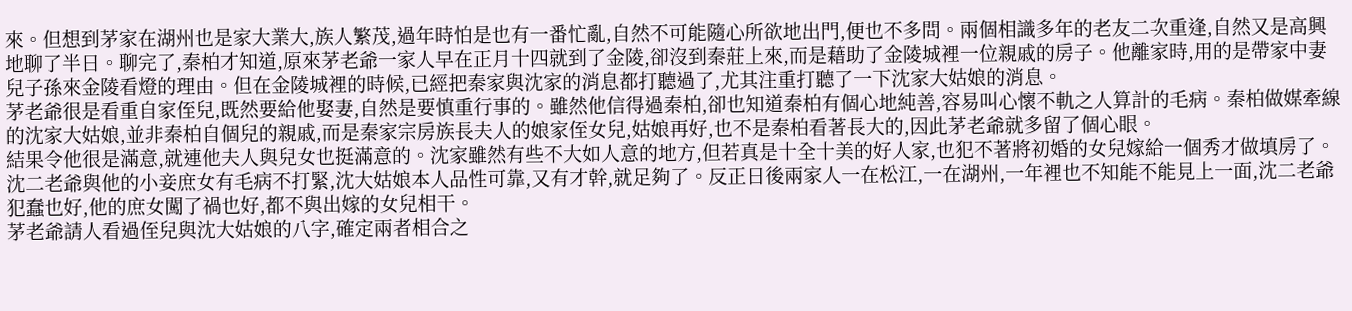來。但想到茅家在湖州也是家大業大,族人繁茂,過年時怕是也有一番忙亂,自然不可能隨心所欲地出門,便也不多問。兩個相識多年的老友二次重逢,自然又是高興地聊了半日。聊完了,秦柏才知道,原來茅老爺一家人早在正月十四就到了金陵,卻沒到秦莊上來,而是藉助了金陵城裡一位親戚的房子。他離家時,用的是帶家中妻兒子孫來金陵看燈的理由。但在金陵城裡的時候,已經把秦家與沈家的消息都打聽過了,尤其注重打聽了一下沈家大姑娘的消息。
茅老爺很是看重自家侄兒,既然要給他娶妻,自然是要慎重行事的。雖然他信得過秦柏,卻也知道秦柏有個心地純善,容易叫心懷不軌之人算計的毛病。秦柏做媒牽線的沈家大姑娘,並非秦柏自個兒的親戚,而是秦家宗房族長夫人的娘家侄女兒,姑娘再好,也不是秦柏看著長大的,因此茅老爺就多留了個心眼。
結果令他很是滿意,就連他夫人與兒女也挺滿意的。沈家雖然有些不大如人意的地方,但若真是十全十美的好人家,也犯不著將初婚的女兒嫁給一個秀才做填房了。沈二老爺與他的小妾庶女有毛病不打緊,沈大姑娘本人品性可靠,又有才幹,就足夠了。反正日後兩家人一在松江,一在湖州,一年裡也不知能不能見上一面,沈二老爺犯蠢也好,他的庶女闖了禍也好,都不與出嫁的女兒相干。
茅老爺請人看過侄兒與沈大姑娘的八字,確定兩者相合之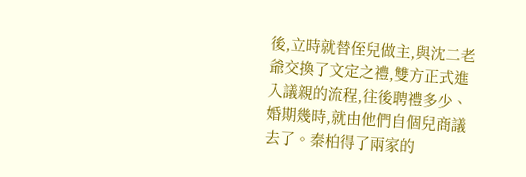後,立時就替侄兒做主,與沈二老爺交換了文定之禮,雙方正式進入議親的流程,往後聘禮多少、婚期幾時,就由他們自個兒商議去了。秦柏得了兩家的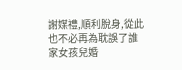謝媒禮,順利脫身,從此也不必再為耽誤了誰家女孩兒婚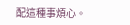配這種事煩心。